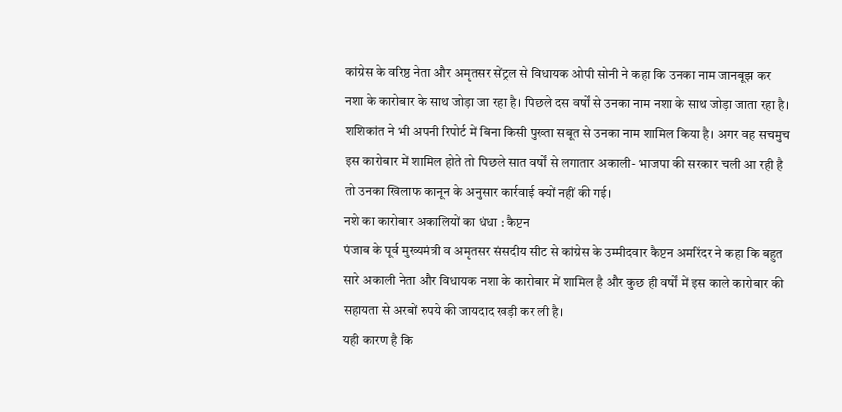कांग्रेस के वरिष्ठ नेता और अमृतसर सेंट्रल से विधायक ओपी सोनी ने कहा कि उनका नाम जानबूझ कर नशा के कारोबार के साथ जोड़ा जा रहा है। पिछले दस वर्षों से उनका नाम नशा के साथ जोड़ा जाता रहा है।
शशिकांत ने भी अपनी रिपोर्ट में बिना किसी पुख्ता सबूत से उनका नाम शामिल किया है। अगर वह सचमुच इस कारोबार में शामिल होते तो पिछले सात वर्षों से लगातार अकाली- भाजपा की सरकार चली आ रही है तो उनका खिलाफ कानून के अनुसार कार्रवाई क्यों नहीं की गई।
नशे का कारोबार अकालियों का धंधा : कैप्टन
पंजाब के पूर्व मुख्यमंत्री व अमृतसर संसदीय सीट से कांग्रेस के उम्मीदवार कैप्टन अमरिंदर ने कहा कि बहुत सारे अकाली नेता और विधायक नशा के कारोबार में शामिल है और कुछ ही वर्षों में इस काले कारोबार की सहायता से अरबों रुपये की जायदाद खड़ी कर ली है।
यही कारण है कि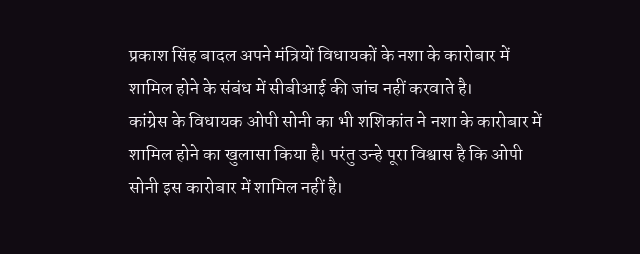प्रकाश सिंह बादल अपने मंत्रियों विधायकों के नशा के कारोबार में शामिल होने के संबंध में सीबीआई की जांच नहीं करवाते है।
कांग्रेस के विधायक ओपी सोनी का भी शशिकांत ने नशा के कारोबार में शामिल होने का खुलासा किया है। परंतु उन्हे पूरा विश्वास है कि ओपी सोनी इस कारोबार में शामिल नहीं है।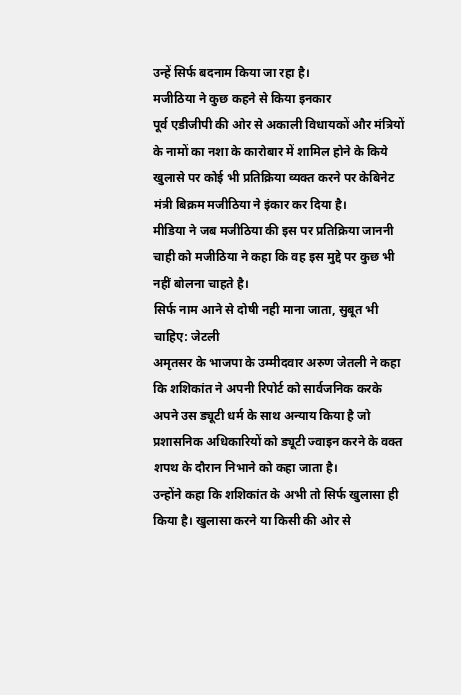उन्हें सिर्फ बदनाम किया जा रहा है।
मजीठिया ने कुछ कहने से किया इनकार
पूर्व एडीजीपी की ओर से अकाली विधायकों और मंत्रियों के नामों का नशा के कारोबार में शामिल होने के किये खुलासे पर कोई भी प्रतिक्रिया व्यक्त करने पर केबिनेट मंत्री बिक्रम मजीठिया ने इंकार कर दिया है।
मीडिया ने जब मजीठिया की इस पर प्रतिक्रिया जाननी चाही को मजीठिया ने कहा कि वह इस मुद्दे पर कुछ भी नहीं बोलना चाहते है।
सिर्फ नाम आने से दोषी नही माना जाता, सुबूत भी चाहिए: जेटली
अमृतसर के भाजपा के उम्मीदवार अरुण जेतली ने कहा कि शशिकांत ने अपनी रिपोर्ट को सार्वजनिक करके अपने उस ड्यूटी धर्म के साथ अन्याय किया है जो प्रशासनिक अधिकारियों को ड्यूटी ज्वाइन करने के वक्त शपथ के दौरान निभाने को कहा जाता है।
उन्होंने कहा कि शशिकांत के अभी तो सिर्फ खुलासा ही किया है। खुलासा करने या किसी की ओर से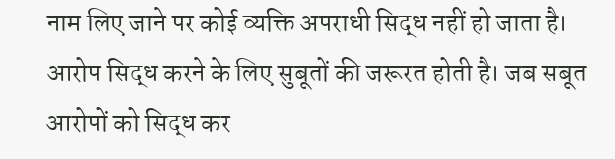नाम लिए जाने पर कोई व्यक्ति अपराधी सिद्ध नहीं हो जाता है।
आरोप सिद्ध करने के लिए सुबूतों की जरूरत होती है। जब सबूत आरोपों को सिद्ध कर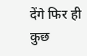देंगे फिर ही कुछ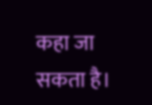कहा जा सकता है।